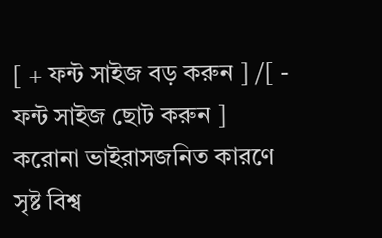[ + ফন্ট সাইজ বড় করুন ] /[ - ফন্ট সাইজ ছোট করুন ]
করোনা ভাইরাসজনিত কারণে সৃষ্ট বিশ্ব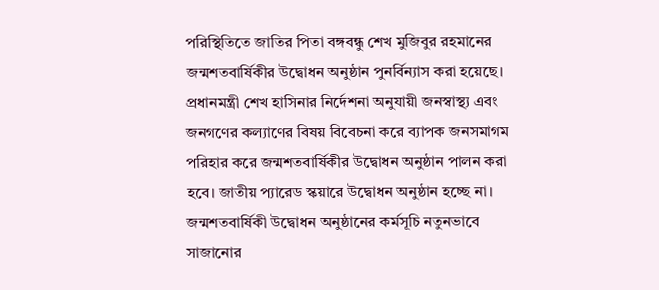পরিস্থিতিতে জাতির পিতা বঙ্গবন্ধু শেখ মুজিবুর রহমানের জন্মশতবার্ষিকীর উদ্বোধন অনুষ্ঠান পুনর্বিন্যাস করা হয়েছে। প্রধানমন্ত্রী শেখ হাসিনার নির্দেশনা অনুযায়ী জনস্বাস্থ্য এবং জনগণের কল্যাণের বিষয় বিবেচনা করে ব্যাপক জনসমাগম পরিহার করে জন্মশতবার্ষিকীর উদ্বোধন অনুষ্ঠান পালন করা হবে। জাতীয় প্যারেড স্কয়ারে উদ্বোধন অনুষ্ঠান হচ্ছে না।
জন্মশতবার্ষিকী উদ্বোধন অনুষ্ঠানের কর্মসূচি নতুনভাবে সাজানোর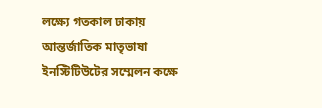লক্ষ্যে গতকাল ঢাকায় আন্তর্জাতিক মাতৃভাষা ইনস্টিটিউটের সম্মেলন কক্ষে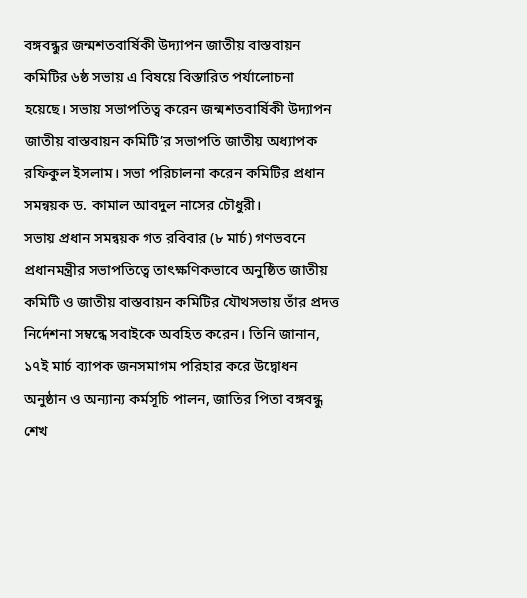বঙ্গবন্ধুর জন্মশতবার্ষিকী উদ্যাপন জাতীয় বাস্তবায়ন কমিটির ৬ষ্ঠ সভায় এ বিষয়ে বিস্তারিত পর্যালোচনা হয়েছে। সভায় সভাপতিত্ব করেন জন্মশতবার্ষিকী উদ্যাপন জাতীয় বাস্তবায়ন কমিটি’র সভাপতি জাতীয় অধ্যাপক রফিকুল ইসলাম। সভা পরিচালনা করেন কমিটির প্রধান সমন্বয়ক ড. কামাল আবদুল নাসের চৌধুরী।
সভায় প্রধান সমন্বয়ক গত রবিবার (৮ মার্চ) গণভবনে প্রধানমন্ত্রীর সভাপতিত্বে তাৎক্ষণিকভাবে অনুষ্ঠিত জাতীয় কমিটি ও জাতীয় বাস্তবায়ন কমিটির যৌথসভায় তাঁর প্রদত্ত নির্দেশনা সম্বন্ধে সবাইকে অবহিত করেন। তিনি জানান, ১৭ই মার্চ ব্যাপক জনসমাগম পরিহার করে উদ্বোধন অনুষ্ঠান ও অন্যান্য কর্মসূচি পালন, জাতির পিতা বঙ্গবন্ধু শেখ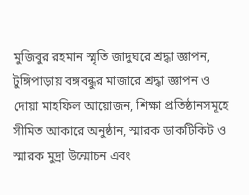মুজিবুর রহমান স্মৃতি জাদুঘরে শ্রদ্ধা জ্ঞাপন, টুঙ্গিপাড়ায় বঙ্গবন্ধুর মাজারে শ্রদ্ধা জ্ঞাপন ও দোয়া মাহফিল আয়োজন, শিক্ষা প্রতিষ্ঠানসমূহে সীমিত আকারে অনুষ্ঠান, স্মারক ডাকটিকিট ও স্মারক মুদ্রা উন্মোচন এবং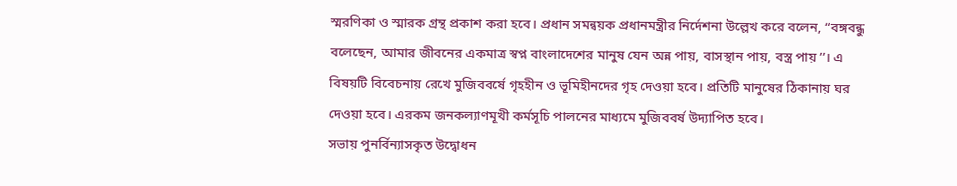স্মরণিকা ও স্মারক গ্রন্থ প্রকাশ করা হবে। প্রধান সমন্বয়ক প্রধানমন্ত্রীর নির্দেশনা উল্লেখ করে বলেন, “বঙ্গবন্ধু বলেছেন, আমার জীবনের একমাত্র স্বপ্ন বাংলাদেশের মানুষ যেন অন্ন পায়, বাসস্থান পায়, বস্ত্র পায়’’। এ বিষয়টি বিবেচনায় রেখে মুজিববর্ষে গৃহহীন ও ভূমিহীনদের গৃহ দেওয়া হবে। প্রতিটি মানুষের ঠিকানায় ঘর দেওয়া হবে। এরকম জনকল্যাণমূখী কর্মসূচি পালনের মাধ্যমে মুজিববর্ষ উদ্যাপিত হবে।
সভায় পুনর্বিন্যাসকৃত উদ্বোধন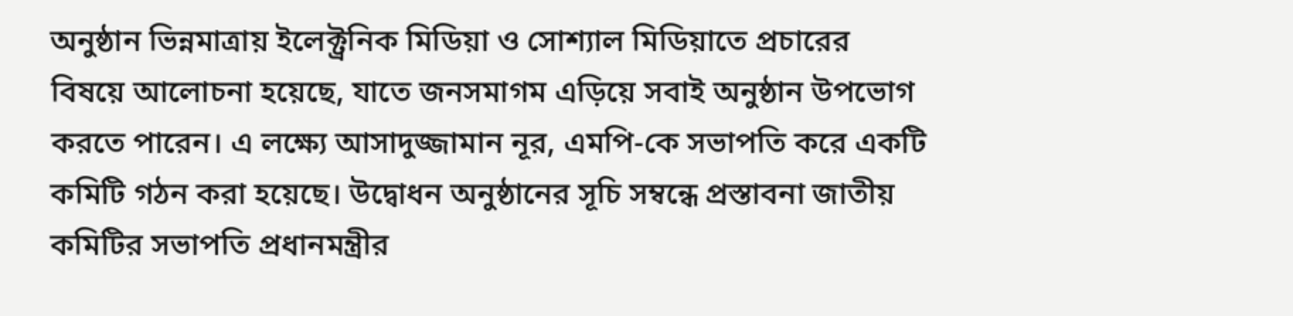অনুষ্ঠান ভিন্নমাত্রায় ইলেক্ট্রনিক মিডিয়া ও সোশ্যাল মিডিয়াতে প্রচারের বিষয়ে আলোচনা হয়েছে, যাতে জনসমাগম এড়িয়ে সবাই অনুষ্ঠান উপভোগ করতে পারেন। এ লক্ষ্যে আসাদুজ্জামান নূর, এমপি-কে সভাপতি করে একটি কমিটি গঠন করা হয়েছে। উদ্বোধন অনুষ্ঠানের সূচি সম্বন্ধে প্রস্তাবনা জাতীয় কমিটির সভাপতি প্রধানমন্ত্রীর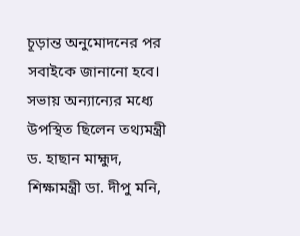চূড়ান্ত অনুমোদনের পর সবাইকে জানানো হবে।
সভায় অন্যান্যের মধ্যে উপস্থিত ছিলেন তথ্যমন্ত্রী ড. হাছান মাহ্মুদ, শিক্ষামন্ত্রী ডা. দীপু মনি,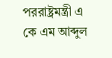পররাষ্ট্রমন্ত্রী এ কে এম আব্দুল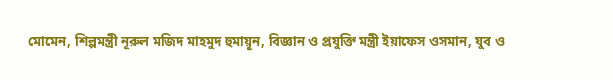মোমেন, শিল্পমন্ত্রী নূরুল মজিদ মাহমুদ হুমায়ূন, বিজ্ঞান ও প্রযুক্তি মন্ত্রী ইয়াফেস ওসমান, যুব ও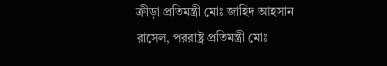ক্রীড়া প্রতিমন্ত্রী মোঃ জাহিদ আহসান রাসেল, পররাষ্ট্র প্রতিমন্ত্রী মোঃ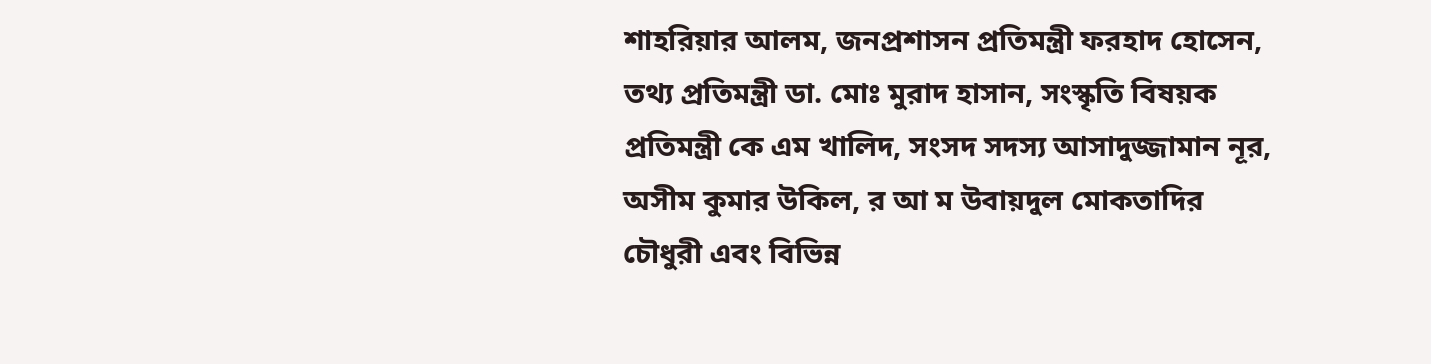শাহরিয়ার আলম, জনপ্রশাসন প্রতিমন্ত্রী ফরহাদ হোসেন, তথ্য প্রতিমন্ত্রী ডা. মোঃ মুরাদ হাসান, সংস্কৃতি বিষয়ক প্রতিমন্ত্রী কে এম খালিদ, সংসদ সদস্য আসাদুজ্জামান নূর, অসীম কুমার উকিল, র আ ম উবায়দুল মোকতাদির চৌধুরী এবং বিভিন্ন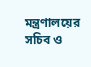মন্ত্রণালয়ের সচিব ও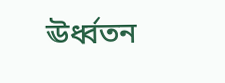ঊর্ধ্বতন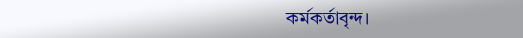কর্মকর্তাবৃন্দ।